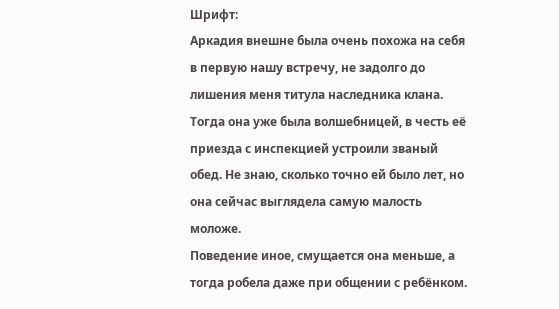Шрифт:
Аркадия внешне была очень похожа на себя в первую нашу встречу, не задолго до лишения меня титула наследника клана. Тогда она уже была волшебницей, в честь её приезда с инспекцией устроили званый обед. Не знаю, сколько точно ей было лет, но она сейчас выглядела самую малость моложе.
Поведение иное, смущается она меньше, а тогда робела даже при общении с ребёнком.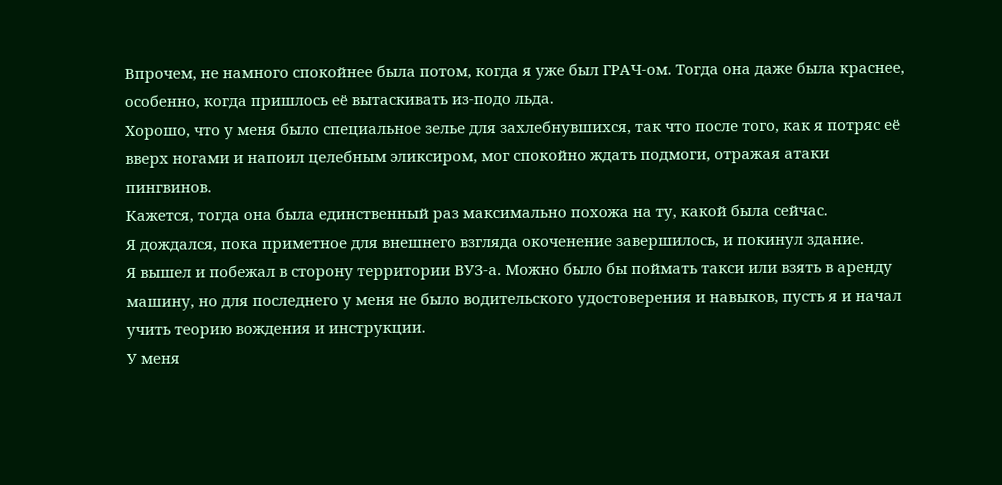Впрочем, не намного спокойнее была потом, когда я уже был ГРАЧ-ом. Тогда она даже была краснее, особенно, когда пришлось её вытаскивать из-подо льда.
Хорошо, что у меня было специальное зелье для захлебнувшихся, так что после того, как я потряс её вверх ногами и напоил целебным эликсиром, мог спокойно ждать подмоги, отражая атаки пингвинов.
Кажется, тогда она была единственный раз максимально похожа на ту, какой была сейчас.
Я дождался, пока приметное для внешнего взгляда окоченение завершилось, и покинул здание.
Я вышел и побежал в сторону территории ВУЗ-а. Можно было бы поймать такси или взять в аренду машину, но для последнего у меня не было водительского удостоверения и навыков, пусть я и начал учить теорию вождения и инструкции.
У меня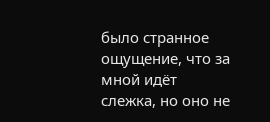было странное ощущение, что за мной идёт слежка, но оно не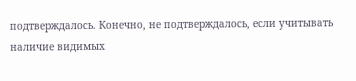подтверждалось. Конечно, не подтверждалось, если учитывать наличие видимых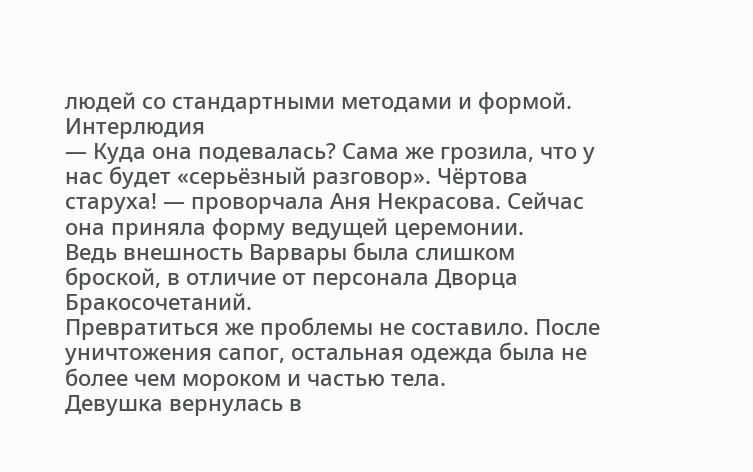людей со стандартными методами и формой.
Интерлюдия
— Куда она подевалась? Сама же грозила, что у нас будет «серьёзный разговор». Чёртова старуха! — проворчала Аня Некрасова. Сейчас она приняла форму ведущей церемонии.
Ведь внешность Варвары была слишком броской, в отличие от персонала Дворца Бракосочетаний.
Превратиться же проблемы не составило. После уничтожения сапог, остальная одежда была не более чем мороком и частью тела.
Девушка вернулась в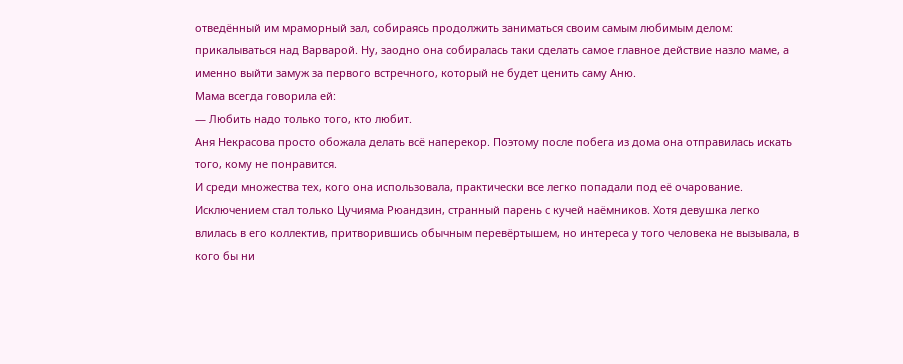отведённый им мраморный зал, собираясь продолжить заниматься своим самым любимым делом: прикалываться над Варварой. Ну, заодно она собиралась таки сделать самое главное действие назло маме, а именно выйти замуж за первого встречного, который не будет ценить саму Аню.
Мама всегда говорила ей:
— Любить надо только того, кто любит.
Аня Некрасова просто обожала делать всё наперекор. Поэтому после побега из дома она отправилась искать того, кому не понравится.
И среди множества тех, кого она использовала, практически все легко попадали под её очарование.
Исключением стал только Цучияма Рюандзин, странный парень с кучей наёмников. Хотя девушка легко влилась в его коллектив, притворившись обычным перевёртышем, но интереса у того человека не вызывала, в кого бы ни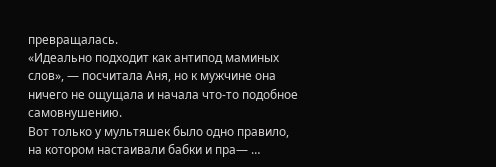превращалась.
«Идеально подходит как антипод маминых слов», — посчитала Аня, но к мужчине она ничего не ощущала и начала что-то подобное самовнушению.
Вот только у мультяшек было одно правило, на котором настаивали бабки и пра— …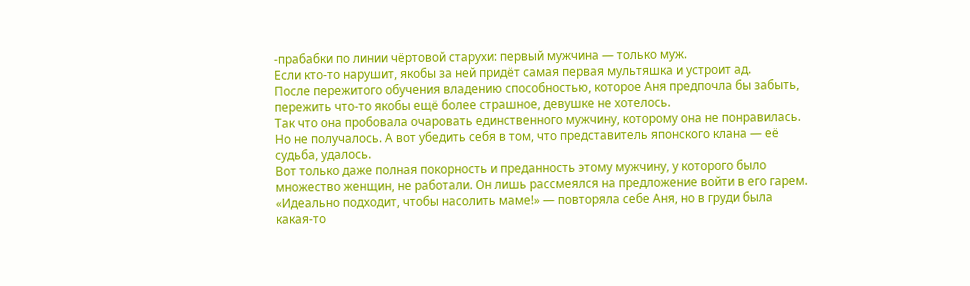-прабабки по линии чёртовой старухи: первый мужчина — только муж.
Если кто-то нарушит, якобы за ней придёт самая первая мультяшка и устроит ад.
После пережитого обучения владению способностью, которое Аня предпочла бы забыть, пережить что-то якобы ещё более страшное, девушке не хотелось.
Так что она пробовала очаровать единственного мужчину, которому она не понравилась.
Но не получалось. А вот убедить себя в том, что представитель японского клана — её судьба, удалось.
Вот только даже полная покорность и преданность этому мужчину, у которого было множество женщин, не работали. Он лишь рассмеялся на предложение войти в его гарем.
«Идеально подходит, чтобы насолить маме!» — повторяла себе Аня, но в груди была какая-то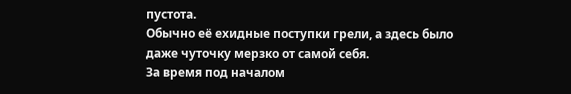пустота.
Обычно её ехидные поступки грели, а здесь было даже чуточку мерзко от самой себя.
За время под началом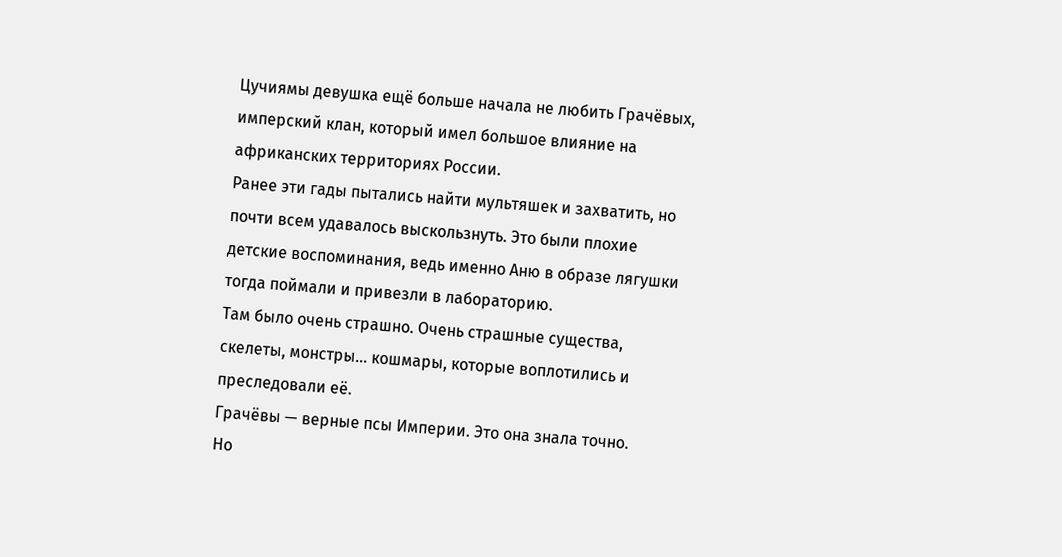Цучиямы девушка ещё больше начала не любить Грачёвых, имперский клан, который имел большое влияние на африканских территориях России.
Ранее эти гады пытались найти мультяшек и захватить, но почти всем удавалось выскользнуть. Это были плохие детские воспоминания, ведь именно Аню в образе лягушки тогда поймали и привезли в лабораторию.
Там было очень страшно. Очень страшные существа, скелеты, монстры… кошмары, которые воплотились и преследовали её.
Грачёвы — верные псы Империи. Это она знала точно.
Но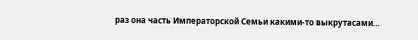раз она часть Императорской Семьи какими-то выкрутасами…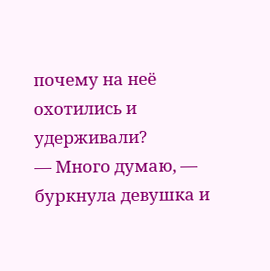почему на неё охотились и удерживали?
— Много думаю, — буркнула девушка и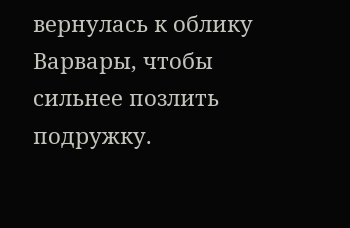вернулась к облику Варвары, чтобы сильнее позлить подружку.